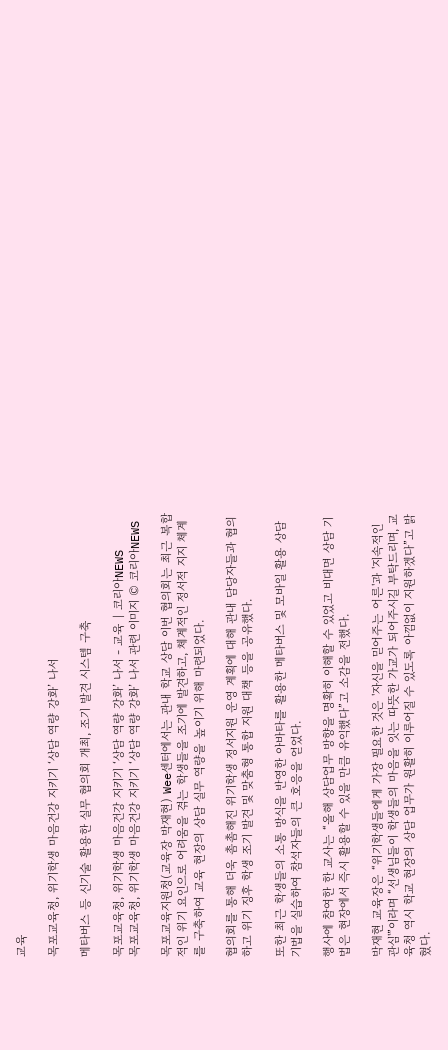교육

목포교육청, 위기학생 마음건강 지키기 ‘상담 역량 강화’ 나서

메타버스 등 신기술 활용한 실무 협의회 개최, 조기 발견 시스템 구축

목포교육청, 위기학생 마음건강 지키기 ‘상담 역량 강화’ 나서 - 교육 | 코리아NEWS
목포교육청, 위기학생 마음건강 지키기 ‘상담 역량 강화’ 나서 관련 이미지 © 코리아NEWS

목포교육지원청(교육장 박재현) Wee센터에서는 관내 학교 상담 이번 협의회는 최근 복합적인 위기 요인으로 어려움을 겪는 학생들을 조기에 발견하고, 체계적인 정서적 지지 체계를 구축하여 교육 현장의 상담 실무 역량을 높이기 위해 마련되었다.

협의회를 통해 더욱 촘촘해진 위기학생 정서지원 운영 계획에 대해 관내 담당자들과 협의하고 위기 징후 학생 조기 발견 및 맞춤형 통합 지원 대책 등을 공유했다.

또한 최근 학생들의 소통 방식을 반영한 아바타를 활용한 메타버스 및 모바일 활용 상담 기법을 실습하여 참석자들의 큰 호응을 얻었다.

행사에 참여한 한 교사는 “올해 상담업무 방향을 명확히 이해할 수 있었고 비대면 상담 기법은 현장에서 즉시 활용할 수 있을 만큼 유익했다”고 소감을 전했다.

박재현 교육장은 “위기학생들에게 가장 필요한 것은 '자신을 믿어주는 어른'과 '지속적인 관심'”이라며 “선생님들이 학생들의 마음을 잇는 따뜻한 가교가 되어주시길 부탁드리며, 교육청 역시 학교 현장의 상담 업무가 원활히 이루어질 수 있도록 아낌없이 지원하겠다”고 밝혔다.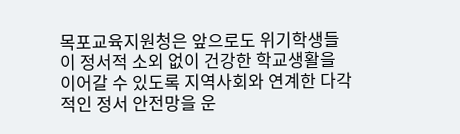목포교육지원청은 앞으로도 위기학생들이 정서적 소외 없이 건강한 학교생활을 이어갈 수 있도록 지역사회와 연계한 다각적인 정서 안전망을 운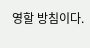영할 방침이다.